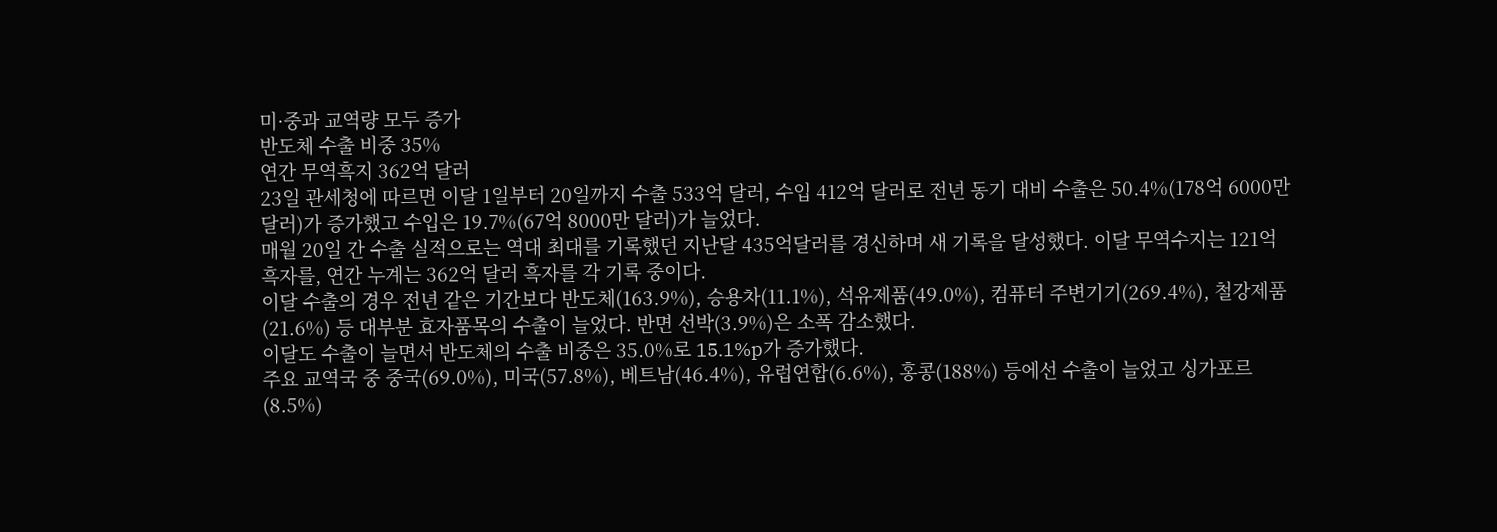미·중과 교역량 모두 증가
반도체 수출 비중 35%
연간 무역흑지 362억 달러
23일 관세청에 따르면 이달 1일부터 20일까지 수출 533억 달러, 수입 412억 달러로 전년 동기 대비 수출은 50.4%(178억 6000만 달러)가 증가했고 수입은 19.7%(67억 8000만 달러)가 늘었다.
매월 20일 간 수출 실적으로는 역대 최대를 기록했던 지난달 435억달러를 경신하며 새 기록을 달성했다. 이달 무역수지는 121억 흑자를, 연간 누계는 362억 달러 흑자를 각 기록 중이다.
이달 수출의 경우 전년 같은 기간보다 반도체(163.9%), 승용차(11.1%), 석유제품(49.0%), 컴퓨터 주변기기(269.4%), 철강제품(21.6%) 등 대부분 효자품목의 수출이 늘었다. 반면 선박(3.9%)은 소폭 감소했다.
이달도 수출이 늘면서 반도체의 수출 비중은 35.0%로 15.1%p가 증가했다.
주요 교역국 중 중국(69.0%), 미국(57.8%), 베트남(46.4%), 유럽연합(6.6%), 홍콩(188%) 등에선 수출이 늘었고 싱가포르(8.5%)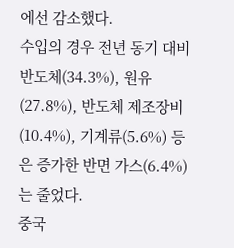에선 감소했다.
수입의 경우 전년 동기 대비 반도체(34.3%), 원유(27.8%), 반도체 제조장비(10.4%), 기계류(5.6%) 등은 증가한 반면 가스(6.4%)는 줄었다.
중국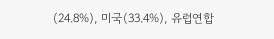(24.8%), 미국(33.4%), 유럽연합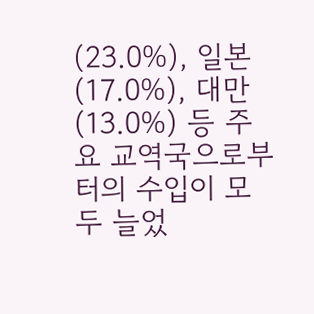(23.0%), 일본(17.0%), 대만(13.0%) 등 주요 교역국으로부터의 수입이 모두 늘었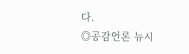다.
◎공감언론 뉴시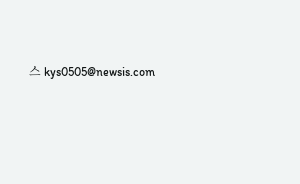스 kys0505@newsis.com